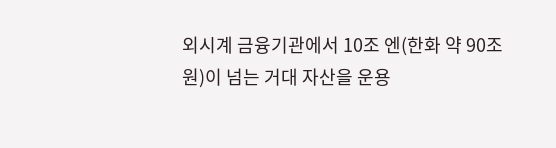외시계 금융기관에서 10조 엔(한화 약 90조 원)이 넘는 거대 자산을 운용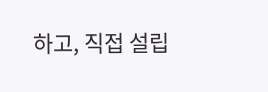하고, 직접 설립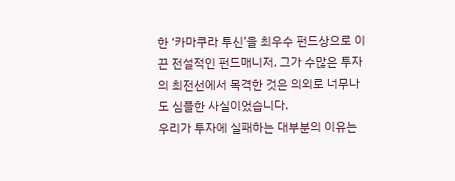한 ‘카마쿠라 투신’을 최우수 펀드상으로 이끈 전설적인 펀드매니저. 그가 수많은 투자의 최전선에서 목격한 것은 의외로 너무나도 심플한 사실이었습니다.
우리가 투자에 실패하는 대부분의 이유는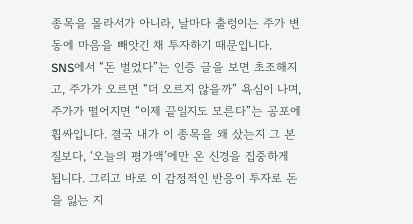종목을 몰라서가 아니라, 날마다 출렁이는 주가 변동에 마음을 빼앗긴 채 투자하기 때문입니다.
SNS에서 “돈 벌었다”는 인증 글을 보면 초조해지고, 주가가 오르면 “더 오르지 않을까” 욕심이 나며, 주가가 떨어지면 “이제 끝일지도 모른다”는 공포에 휩싸입니다. 결국 내가 이 종목을 왜 샀는지 그 본질보다, ‘오늘의 평가액’에만 온 신경을 집중하게 됩니다. 그리고 바로 이 감정적인 반응이 투자로 돈을 잃는 지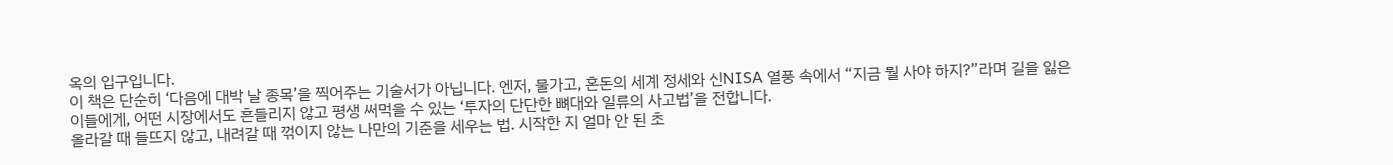옥의 입구입니다.
이 책은 단순히 ‘다음에 대박 날 종목’을 찍어주는 기술서가 아닙니다. 엔저, 물가고, 혼돈의 세계 정세와 신NISA 열풍 속에서 “지금 뭘 사야 하지?”라며 길을 잃은 이들에게, 어떤 시장에서도 흔들리지 않고 평생 써먹을 수 있는 ‘투자의 단단한 뼈대와 일류의 사고법’을 전합니다.
올라갈 때 들뜨지 않고, 내려갈 때 꺾이지 않는 나만의 기준을 세우는 법. 시작한 지 얼마 안 된 초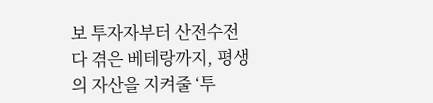보 투자자부터 산전수전 다 겪은 베테랑까지, 평생의 자산을 지켜줄 ‘투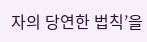자의 당연한 법칙’을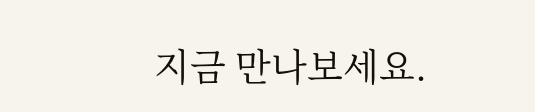지금 만나보세요.